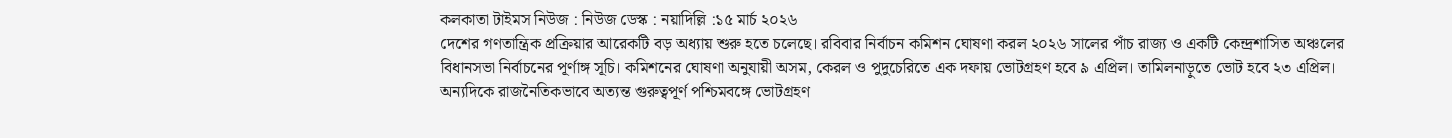কলকাতা টাইমস নিউজ : নিউজ ডেস্ক : নয়াদিল্লি :১৫ মার্চ ২০২৬
দেশের গণতান্ত্রিক প্রক্রিয়ার আরেকটি বড় অধ্যায় শুরু হতে চলেছে। রবিবার নির্বাচন কমিশন ঘোষণা করল ২০২৬ সালের পাঁচ রাজ্য ও একটি কেন্দ্রশাসিত অঞ্চলের বিধানসভা নির্বাচনের পূর্ণাঙ্গ সূচি। কমিশনের ঘোষণা অনুযায়ী অসম, কেরল ও পুদুচেরিতে এক দফায় ভোটগ্রহণ হবে ৯ এপ্রিল। তামিলনাড়ুতে ভোট হবে ২৩ এপ্রিল। অন্যদিকে রাজনৈতিকভাবে অত্যন্ত গুরুত্বপূর্ণ পশ্চিমবঙ্গে ভোটগ্রহণ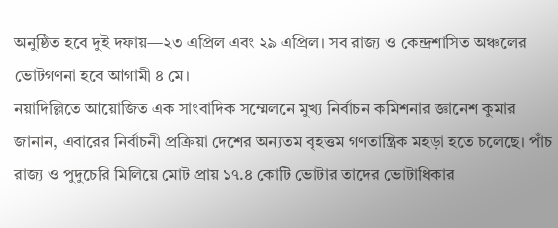অনুষ্ঠিত হবে দুই দফায়—২৩ এপ্রিল এবং ২৯ এপ্রিল। সব রাজ্য ও কেন্দ্রশাসিত অঞ্চলের ভোটগণনা হবে আগামী ৪ মে।
নয়াদিল্লিতে আয়োজিত এক সাংবাদিক সম্মেলনে মুখ্য নির্বাচন কমিশনার জ্ঞানেশ কুমার জানান, এবারের নির্বাচনী প্রক্রিয়া দেশের অন্যতম বৃহত্তম গণতান্ত্রিক মহড়া হতে চলেছে। পাঁচ রাজ্য ও পুদুচেরি মিলিয়ে মোট প্রায় ১৭.৪ কোটি ভোটার তাদের ভোটাধিকার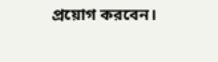প্রয়োগ করবেন।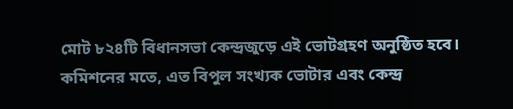মোট ৮২৪টি বিধানসভা কেন্দ্রজুড়ে এই ভোটগ্রহণ অনুষ্ঠিত হবে। কমিশনের মতে, এত বিপুল সংখ্যক ভোটার এবং কেন্দ্র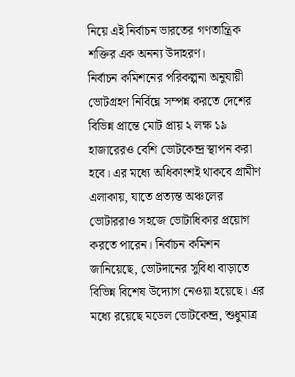নিয়ে এই নির্বাচন ভারতের গণতান্ত্রিক শক্তির এক অনন্য উদাহরণ।
নির্বাচন কমিশনের পরিকল্পনা অনুযায়ী ভোটগ্রহণ নির্বিঘ্নে সম্পন্ন করতে দেশের বিভিন্ন প্রান্তে মোট প্রায় ২ লক্ষ ১৯ হাজারেরও বেশি ভোটকেন্দ্র স্থাপন করা হবে। এর মধ্যে অধিকাংশই থাকবে গ্রামীণ এলাকায়, যাতে প্রত্যন্ত অঞ্চলের ভোটাররাও সহজে ভোটাধিকার প্রয়োগ করতে পারেন। নির্বাচন কমিশন জানিয়েছে, ভোটদানের সুবিধা বাড়াতে বিভিন্ন বিশেষ উদ্যোগ নেওয়া হয়েছে। এর মধ্যে রয়েছে মডেল ভোটকেন্দ্র, শুধুমাত্র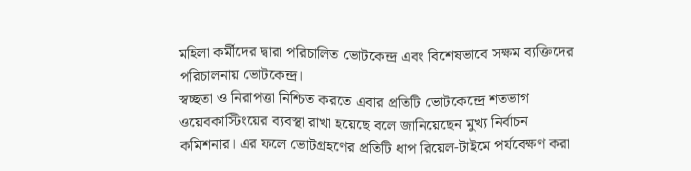মহিলা কর্মীদের দ্বারা পরিচালিত ভোটকেন্দ্র এবং বিশেষভাবে সক্ষম ব্যক্তিদের পরিচালনায় ভোটকেন্দ্র।
স্বচ্ছতা ও নিরাপত্তা নিশ্চিত করতে এবার প্রতিটি ভোটকেন্দ্রে শতভাগ ওয়েবকাস্টিংয়ের ব্যবস্থা রাখা হয়েছে বলে জানিয়েছেন মুখ্য নির্বাচন কমিশনার। এর ফলে ভোটগ্রহণের প্রতিটি ধাপ রিয়েল-টাইমে পর্যবেক্ষণ করা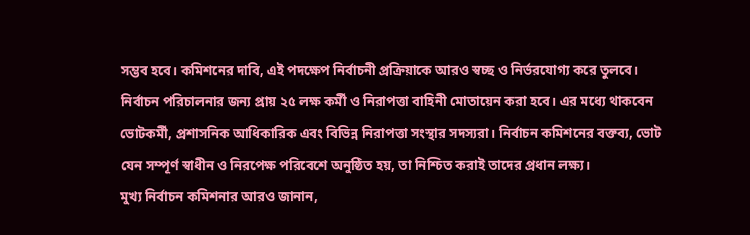সম্ভব হবে। কমিশনের দাবি, এই পদক্ষেপ নির্বাচনী প্রক্রিয়াকে আরও স্বচ্ছ ও নির্ভরযোগ্য করে তুলবে।
নির্বাচন পরিচালনার জন্য প্রায় ২৫ লক্ষ কর্মী ও নিরাপত্তা বাহিনী মোতায়েন করা হবে। এর মধ্যে থাকবেন ভোটকর্মী, প্রশাসনিক আধিকারিক এবং বিভিন্ন নিরাপত্তা সংস্থার সদস্যরা। নির্বাচন কমিশনের বক্তব্য, ভোট যেন সম্পূর্ণ স্বাধীন ও নিরপেক্ষ পরিবেশে অনুষ্ঠিত হয়, তা নিশ্চিত করাই তাদের প্রধান লক্ষ্য।
মুখ্য নির্বাচন কমিশনার আরও জানান,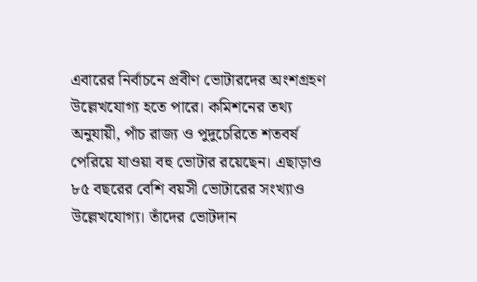এবারের নির্বাচনে প্রবীণ ভোটারদের অংশগ্রহণ উল্লেখযোগ্য হতে পারে। কমিশনের তথ্য অনুযায়ী, পাঁচ রাজ্য ও পুদুচেরিতে শতবর্ষ পেরিয়ে যাওয়া বহু ভোটার রয়েছেন। এছাড়াও ৮৫ বছরের বেশি বয়সী ভোটারের সংখ্যাও উল্লেখযোগ্য। তাঁদের ভোটদান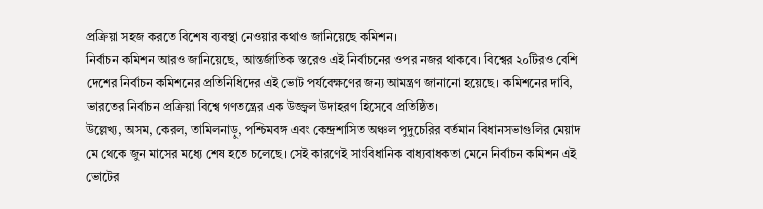প্রক্রিয়া সহজ করতে বিশেষ ব্যবস্থা নেওয়ার কথাও জানিয়েছে কমিশন।
নির্বাচন কমিশন আরও জানিয়েছে, আন্তর্জাতিক স্তরেও এই নির্বাচনের ওপর নজর থাকবে। বিশ্বের ২০টিরও বেশি দেশের নির্বাচন কমিশনের প্রতিনিধিদের এই ভোট পর্যবেক্ষণের জন্য আমন্ত্রণ জানানো হয়েছে। কমিশনের দাবি, ভারতের নির্বাচন প্রক্রিয়া বিশ্বে গণতন্ত্রের এক উজ্জ্বল উদাহরণ হিসেবে প্রতিষ্ঠিত।
উল্লেখ্য, অসম, কেরল, তামিলনাড়ু, পশ্চিমবঙ্গ এবং কেন্দ্রশাসিত অঞ্চল পুদুচেরির বর্তমান বিধানসভাগুলির মেয়াদ মে থেকে জুন মাসের মধ্যে শেষ হতে চলেছে। সেই কারণেই সাংবিধানিক বাধ্যবাধকতা মেনে নির্বাচন কমিশন এই ভোটের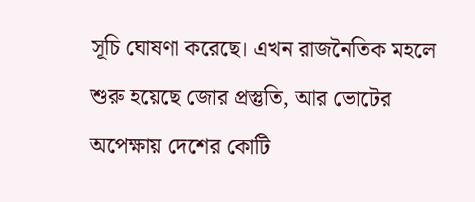সূচি ঘোষণা করেছে। এখন রাজনৈতিক মহলে শুরু হয়েছে জোর প্রস্তুতি, আর ভোটের অপেক্ষায় দেশের কোটি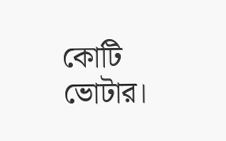কোটি ভোটার।